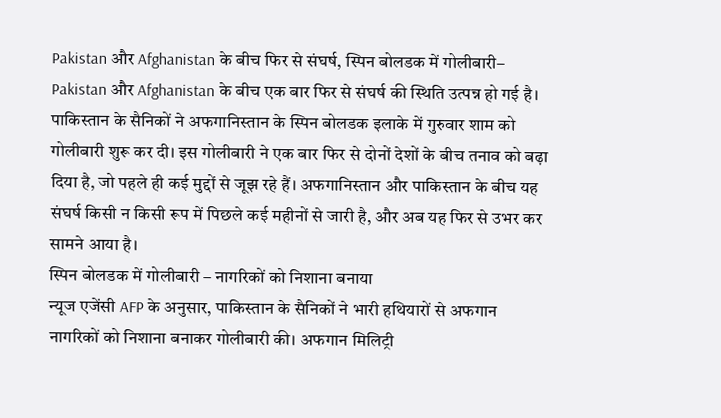Pakistan और Afghanistan के बीच फिर से संघर्ष, स्पिन बोलडक में गोलीबारी–
Pakistan और Afghanistan के बीच एक बार फिर से संघर्ष की स्थिति उत्पन्न हो गई है। पाकिस्तान के सैनिकों ने अफगानिस्तान के स्पिन बोलडक इलाके में गुरुवार शाम को गोलीबारी शुरू कर दी। इस गोलीबारी ने एक बार फिर से दोनों देशों के बीच तनाव को बढ़ा दिया है, जो पहले ही कई मुद्दों से जूझ रहे हैं। अफगानिस्तान और पाकिस्तान के बीच यह संघर्ष किसी न किसी रूप में पिछले कई महीनों से जारी है, और अब यह फिर से उभर कर सामने आया है।
स्पिन बोलडक में गोलीबारी – नागरिकों को निशाना बनाया
न्यूज एजेंसी AFP के अनुसार, पाकिस्तान के सैनिकों ने भारी हथियारों से अफगान नागरिकों को निशाना बनाकर गोलीबारी की। अफगान मिलिट्री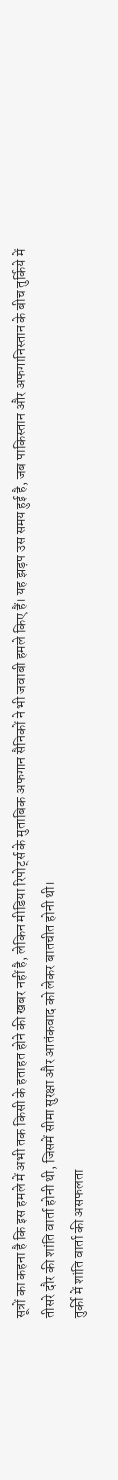सूत्रों का कहना है कि इस हमले में अभी तक किसी के हताहत होने की खबर नहीं है, लेकिन मीडिया रिपोर्ट्स के मुताबिक अफगान सैनिकों ने भी जवाबी हमले किए हैं। यह झड़प उस समय हुई है, जब पाकिस्तान और अफगानिस्तान के बीच तुर्किये में तीसरे दौर की शांति वार्ता होनी थी, जिसमें सीमा सुरक्षा और आतंकवाद को लेकर बातचीत होनी थी।
तुर्की में शांति वार्ता की असफलता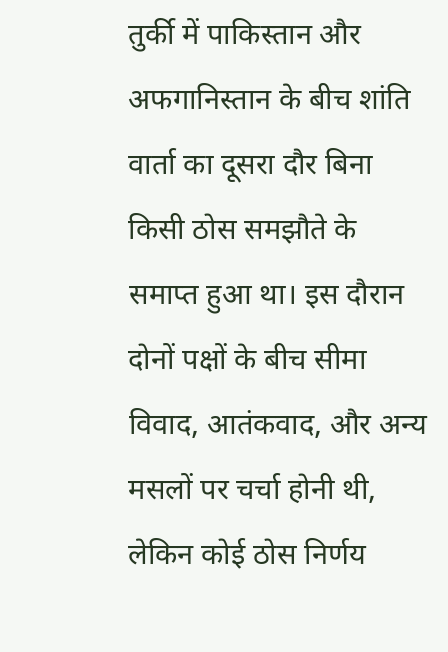तुर्की में पाकिस्तान और अफगानिस्तान के बीच शांति वार्ता का दूसरा दौर बिना किसी ठोस समझौते के समाप्त हुआ था। इस दौरान दोनों पक्षों के बीच सीमा विवाद, आतंकवाद, और अन्य मसलों पर चर्चा होनी थी, लेकिन कोई ठोस निर्णय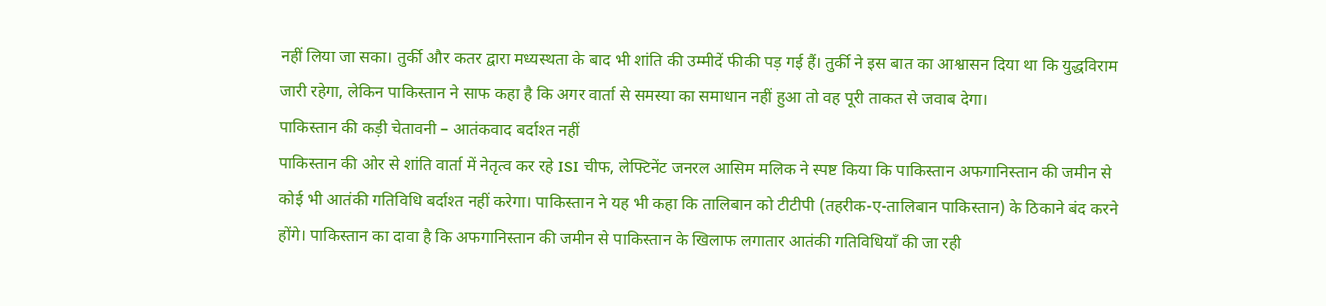नहीं लिया जा सका। तुर्की और कतर द्वारा मध्यस्थता के बाद भी शांति की उम्मीदें फीकी पड़ गई हैं। तुर्की ने इस बात का आश्वासन दिया था कि युद्धविराम जारी रहेगा, लेकिन पाकिस्तान ने साफ कहा है कि अगर वार्ता से समस्या का समाधान नहीं हुआ तो वह पूरी ताकत से जवाब देगा।
पाकिस्तान की कड़ी चेतावनी – आतंकवाद बर्दाश्त नहीं
पाकिस्तान की ओर से शांति वार्ता में नेतृत्व कर रहे ISI चीफ, लेफ्टिनेंट जनरल आसिम मलिक ने स्पष्ट किया कि पाकिस्तान अफगानिस्तान की जमीन से कोई भी आतंकी गतिविधि बर्दाश्त नहीं करेगा। पाकिस्तान ने यह भी कहा कि तालिबान को टीटीपी (तहरीक-ए-तालिबान पाकिस्तान) के ठिकाने बंद करने होंगे। पाकिस्तान का दावा है कि अफगानिस्तान की जमीन से पाकिस्तान के खिलाफ लगातार आतंकी गतिविधियाँ की जा रही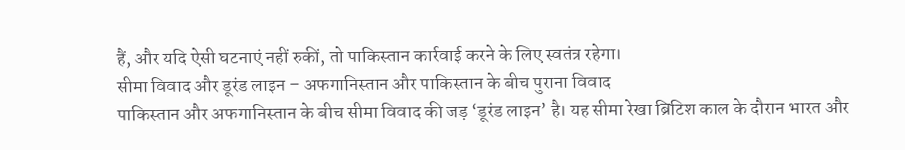हैं, और यदि ऐसी घटनाएं नहीं रुकीं, तो पाकिस्तान कार्रवाई करने के लिए स्वतंत्र रहेगा।
सीमा विवाद और डूरंड लाइन – अफगानिस्तान और पाकिस्तान के बीच पुराना विवाद
पाकिस्तान और अफगानिस्तान के बीच सीमा विवाद की जड़ ‘डूरंड लाइन’ है। यह सीमा रेखा ब्रिटिश काल के दौरान भारत और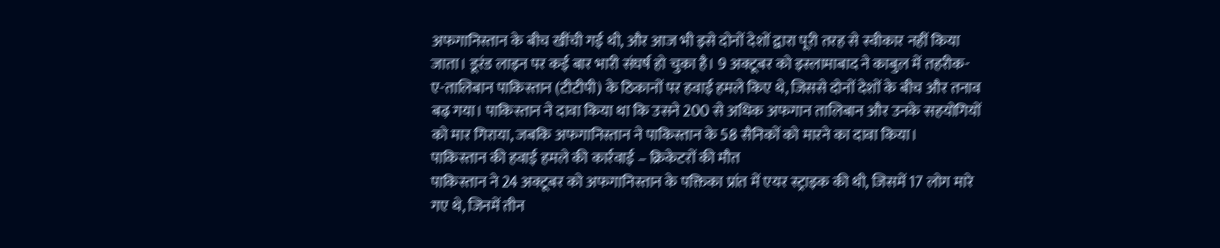अफगानिस्तान के बीच खींची गई थी, और आज भी इसे दोनों देशों द्वारा पूरी तरह से स्वीकार नहीं किया जाता। डूरंड लाइन पर कई बार भारी संघर्ष हो चुका है। 9 अक्टूबर को इस्लामाबाद ने काबुल में तहरीक-ए-तालिबान पाकिस्तान (टीटीपी) के ठिकानों पर हवाई हमले किए थे, जिससे दोनों देशों के बीच और तनाव बढ़ गया। पाकिस्तान ने दावा किया था कि उसने 200 से अधिक अफगान तालिबान और उनके सहयोगियों को मार गिराया, जबकि अफगानिस्तान ने पाकिस्तान के 58 सैनिकों को मारने का दावा किया।
पाकिस्तान की हवाई हमले की कार्रवाई – क्रिकेटरों की मौत
पाकिस्तान ने 24 अक्टूबर को अफगानिस्तान के पक्तिका प्रांत में एयर स्ट्राइक की थी, जिसमें 17 लोग मारे गए थे, जिनमें तीन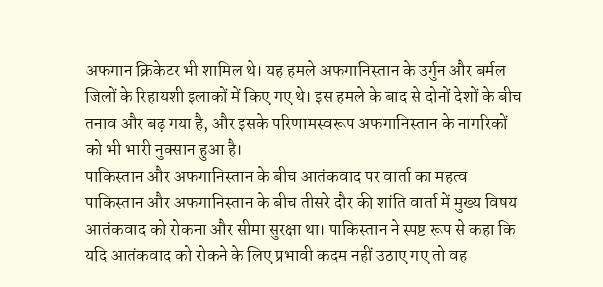अफगान क्रिकेटर भी शामिल थे। यह हमले अफगानिस्तान के उर्गुन और बर्मल जिलों के रिहायशी इलाकों में किए गए थे। इस हमले के बाद से दोनों देशों के बीच तनाव और बढ़ गया है, और इसके परिणामस्वरूप अफगानिस्तान के नागरिकों को भी भारी नुक्सान हुआ है।
पाकिस्तान और अफगानिस्तान के बीच आतंकवाद पर वार्ता का महत्व
पाकिस्तान और अफगानिस्तान के बीच तीसरे दौर की शांति वार्ता में मुख्य विषय आतंकवाद को रोकना और सीमा सुरक्षा था। पाकिस्तान ने स्पष्ट रूप से कहा कि यदि आतंकवाद को रोकने के लिए प्रभावी कदम नहीं उठाए गए तो वह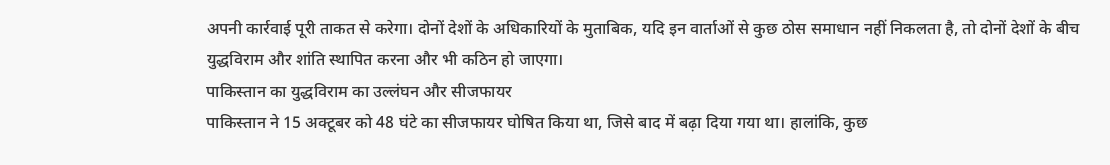अपनी कार्रवाई पूरी ताकत से करेगा। दोनों देशों के अधिकारियों के मुताबिक, यदि इन वार्ताओं से कुछ ठोस समाधान नहीं निकलता है, तो दोनों देशों के बीच युद्धविराम और शांति स्थापित करना और भी कठिन हो जाएगा।
पाकिस्तान का युद्धविराम का उल्लंघन और सीजफायर
पाकिस्तान ने 15 अक्टूबर को 48 घंटे का सीजफायर घोषित किया था, जिसे बाद में बढ़ा दिया गया था। हालांकि, कुछ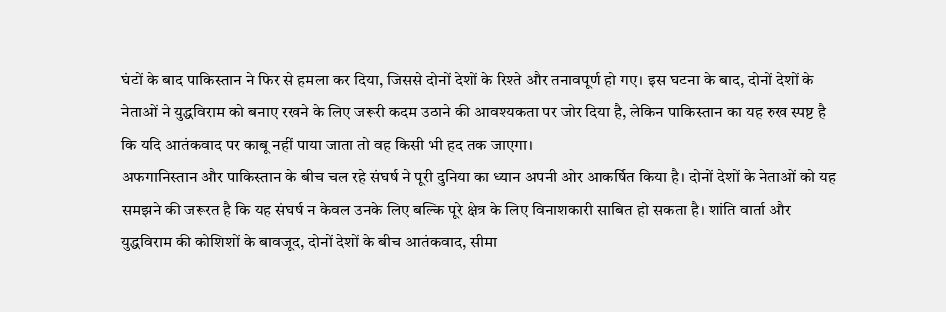घंटों के बाद पाकिस्तान ने फिर से हमला कर दिया, जिससे दोनों देशों के रिश्ते और तनावपूर्ण हो गए। इस घटना के बाद, दोनों देशों के नेताओं ने युद्धविराम को बनाए रखने के लिए जरूरी कदम उठाने की आवश्यकता पर जोर दिया है, लेकिन पाकिस्तान का यह रुख स्पष्ट है कि यदि आतंकवाद पर काबू नहीं पाया जाता तो वह किसी भी हद तक जाएगा।
अफगानिस्तान और पाकिस्तान के बीच चल रहे संघर्ष ने पूरी दुनिया का ध्यान अपनी ओर आकर्षित किया है। दोनों देशों के नेताओं को यह समझने की जरूरत है कि यह संघर्ष न केवल उनके लिए बल्कि पूरे क्षेत्र के लिए विनाशकारी साबित हो सकता है। शांति वार्ता और युद्धविराम की कोशिशों के बावजूद, दोनों देशों के बीच आतंकवाद, सीमा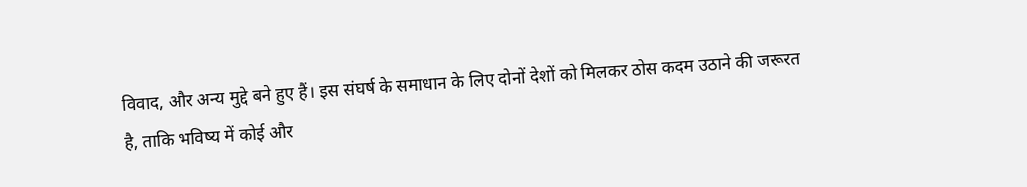विवाद, और अन्य मुद्दे बने हुए हैं। इस संघर्ष के समाधान के लिए दोनों देशों को मिलकर ठोस कदम उठाने की जरूरत है, ताकि भविष्य में कोई और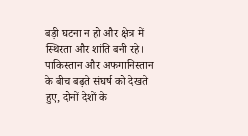बड़ी घटना न हो और क्षेत्र में स्थिरता और शांति बनी रहे।
पाकिस्तान और अफगानिस्तान के बीच बढ़ते संघर्ष को देखते हुए, दोनों देशों के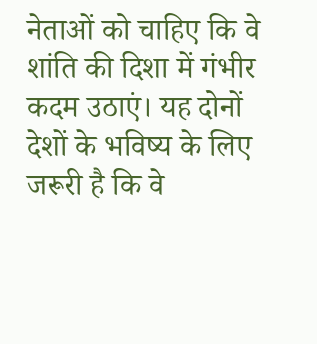नेताओं को चाहिए कि वे शांति की दिशा में गंभीर कदम उठाएं। यह दोनों देशों के भविष्य के लिए जरूरी है कि वे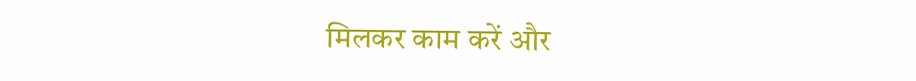मिलकर काम करें और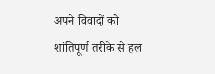अपने विवादों को शांतिपूर्ण तरीके से हल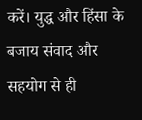करें। युद्ध और हिंसा के बजाय संवाद और सहयोग से ही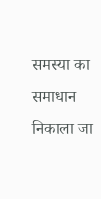समस्या का समाधान निकाला जा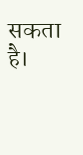सकता है।